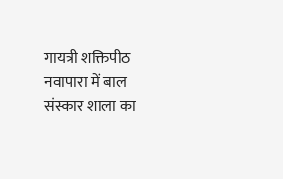गायत्री शक्तिपीठ नवापारा में बाल संस्कार शाला का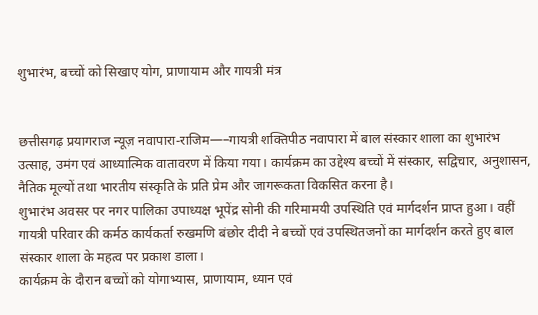शुभारंभ, बच्चों को सिखाए योग, प्राणायाम और गायत्री मंत्र


छत्तीसगढ़ प्रयागराज न्यूज़ नवापारा-राजिम—–गायत्री शक्तिपीठ नवापारा में बाल संस्कार शाला का शुभारंभ उत्साह, उमंग एवं आध्यात्मिक वातावरण में किया गया। कार्यक्रम का उद्देश्य बच्चों में संस्कार, सद्विचार, अनुशासन, नैतिक मूल्यों तथा भारतीय संस्कृति के प्रति प्रेम और जागरूकता विकसित करना है।
शुभारंभ अवसर पर नगर पालिका उपाध्यक्ष भूपेंद्र सोनी की गरिमामयी उपस्थिति एवं मार्गदर्शन प्राप्त हुआ। वहीं गायत्री परिवार की कर्मठ कार्यकर्ता रुखमणि बंछोर दीदी ने बच्चों एवं उपस्थितजनों का मार्गदर्शन करते हुए बाल संस्कार शाला के महत्व पर प्रकाश डाला।
कार्यक्रम के दौरान बच्चों को योगाभ्यास, प्राणायाम, ध्यान एवं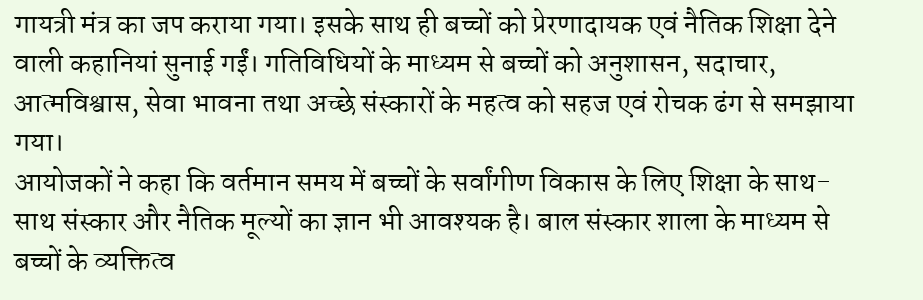गायत्री मंत्र का जप कराया गया। इसके साथ ही बच्चों को प्रेरणादायक एवं नैतिक शिक्षा देने वाली कहानियां सुनाई गईं। गतिविधियों के माध्यम से बच्चों को अनुशासन, सदाचार, आत्मविश्वास, सेवा भावना तथा अच्छे संस्कारों के महत्व को सहज एवं रोचक ढंग से समझाया गया।
आयोजकों ने कहा कि वर्तमान समय में बच्चों के सर्वांगीण विकास के लिए शिक्षा के साथ-साथ संस्कार और नैतिक मूल्यों का ज्ञान भी आवश्यक है। बाल संस्कार शाला के माध्यम से बच्चों के व्यक्तित्व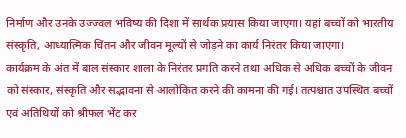निर्माण और उनके उज्ज्वल भविष्य की दिशा में सार्थक प्रयास किया जाएगा। यहां बच्चों को भारतीय संस्कृति, आध्यात्मिक चिंतन और जीवन मूल्यों से जोड़ने का कार्य निरंतर किया जाएगा।
कार्यक्रम के अंत में बाल संस्कार शाला के निरंतर प्रगति करने तथा अधिक से अधिक बच्चों के जीवन को संस्कार, संस्कृति और सद्भावना से आलोकित करने की कामना की गई। तत्पश्चात उपस्थित बच्चों एवं अतिथियों को श्रीफल भेंट कर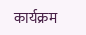कार्यक्रम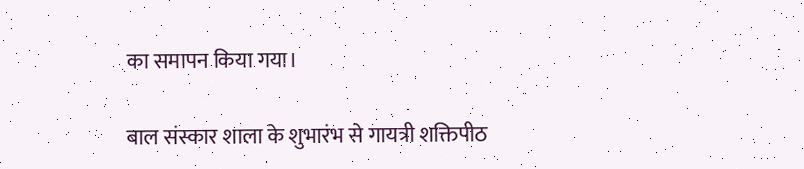का समापन किया गया।

बाल संस्कार शाला के शुभारंभ से गायत्री शक्तिपीठ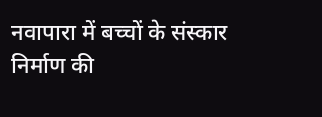नवापारा में बच्चों के संस्कार निर्माण की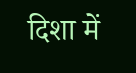दिशा में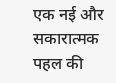एक नई और सकारात्मक पहल की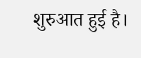शुरुआत हुई है।